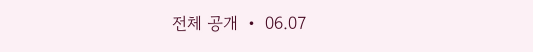전체 공개 ・ 06.07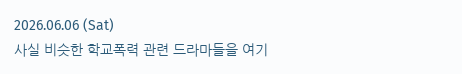2026.06.06 (Sat)
사실 비슷한 학교폭력 관련 드라마들을 여기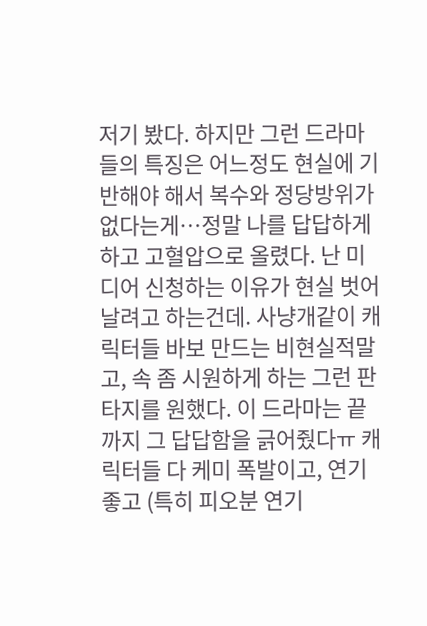저기 봤다. 하지만 그런 드라마들의 특징은 어느정도 현실에 기반해야 해서 복수와 정당방위가 없다는게…정말 나를 답답하게 하고 고혈압으로 올렸다. 난 미디어 신청하는 이유가 현실 벗어날려고 하는건데. 사냥개같이 캐릭터들 바보 만드는 비현실적말고, 속 좀 시원하게 하는 그런 판타지를 원했다. 이 드라마는 끝까지 그 답답함을 긁어줬다ㅠ 캐릭터들 다 케미 폭발이고, 연기 좋고 (특히 피오분 연기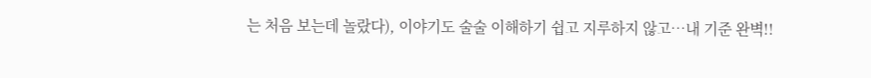는 처음 보는데 놀랐다), 이야기도 술술 이해하기 쉽고 지루하지 않고…내 기준 완벽!!